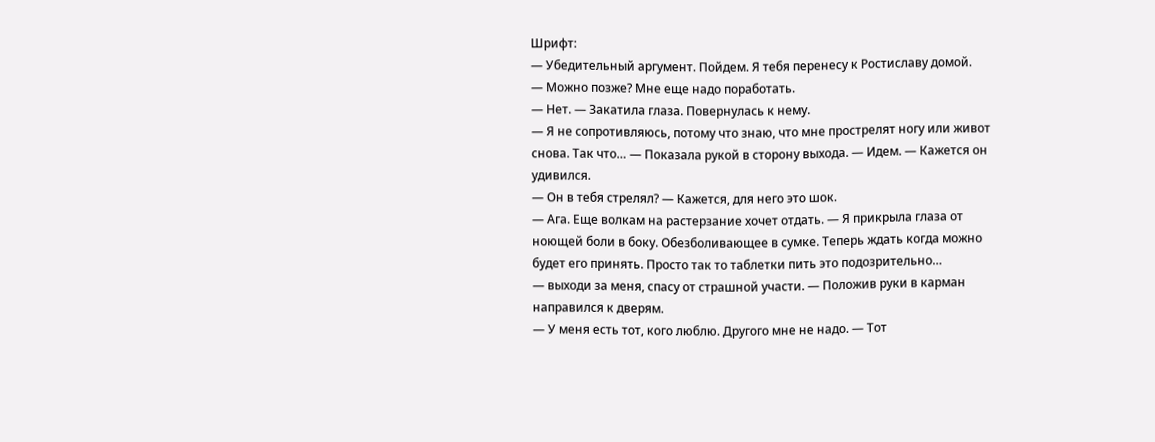Шрифт:
— Убедительный аргумент. Пойдем. Я тебя перенесу к Ростиславу домой.
— Можно позже? Мне еще надо поработать.
— Нет. — Закатила глаза. Повернулась к нему.
— Я не сопротивляюсь, потому что знаю, что мне прострелят ногу или живот снова. Так что… — Показала рукой в сторону выхода. — Идем. — Кажется он удивился.
— Он в тебя стрелял? — Кажется, для него это шок.
— Ага. Еще волкам на растерзание хочет отдать. — Я прикрыла глаза от ноющей боли в боку. Обезболивающее в сумке. Теперь ждать когда можно будет его принять. Просто так то таблетки пить это подозрительно…
— выходи за меня, спасу от страшной участи. — Положив руки в карман направился к дверям.
— У меня есть тот, кого люблю. Другого мне не надо. — Тот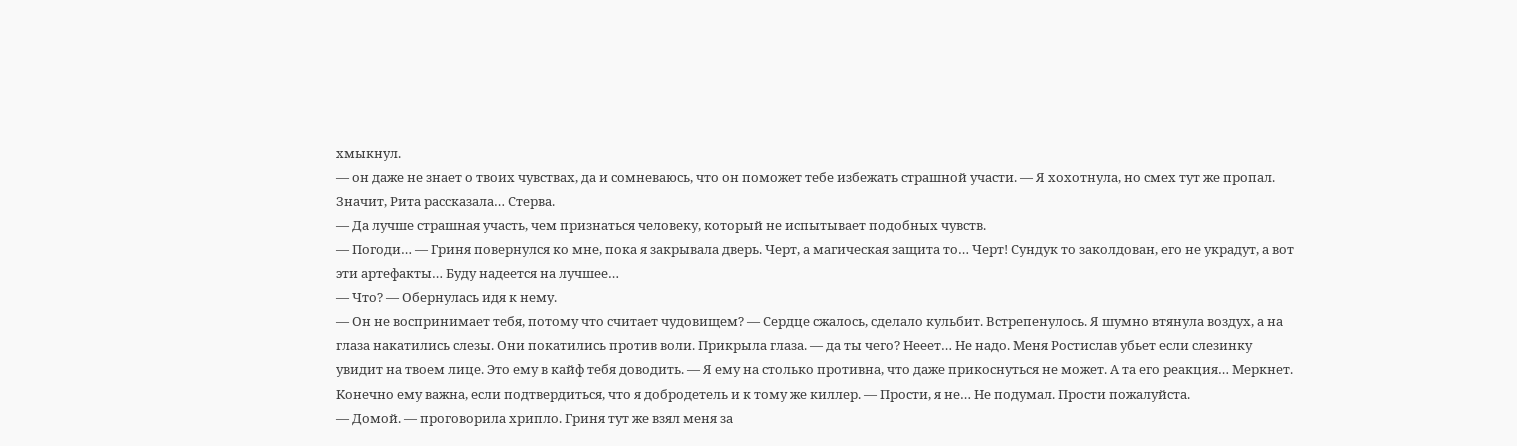хмыкнул.
— он даже не знает о твоих чувствах, да и сомневаюсь, что он поможет тебе избежать страшной участи. — Я хохотнула, но смех тут же пропал. Значит, Рита рассказала… Стерва.
— Да лучше страшная участь, чем признаться человеку, который не испытывает подобных чувств.
— Погоди… — Гриня повернулся ко мне, пока я закрывала дверь. Черт, а магическая защита то… Черт! Сундук то заколдован, его не украдут, а вот эти артефакты… Буду надеется на лучшее…
— Что? — Обернулась идя к нему.
— Он не воспринимает тебя, потому что считает чудовищем? — Сердце сжалось, сделало кульбит. Встрепенулось. Я шумно втянула воздух, а на глаза накатились слезы. Они покатились против воли. Прикрыла глаза. — да ты чего? Нееет… Не надо. Меня Ростислав убьет если слезинку увидит на твоем лице. Это ему в кайф тебя доводить. — Я ему на столько противна, что даже прикоснуться не может. А та его реакция… Меркнет. Конечно ему важна, если подтвердиться, что я добродетель и к тому же киллер. — Прости, я не… Не подумал. Прости пожалуйста.
— Домой. — проговорила хрипло. Гриня тут же взял меня за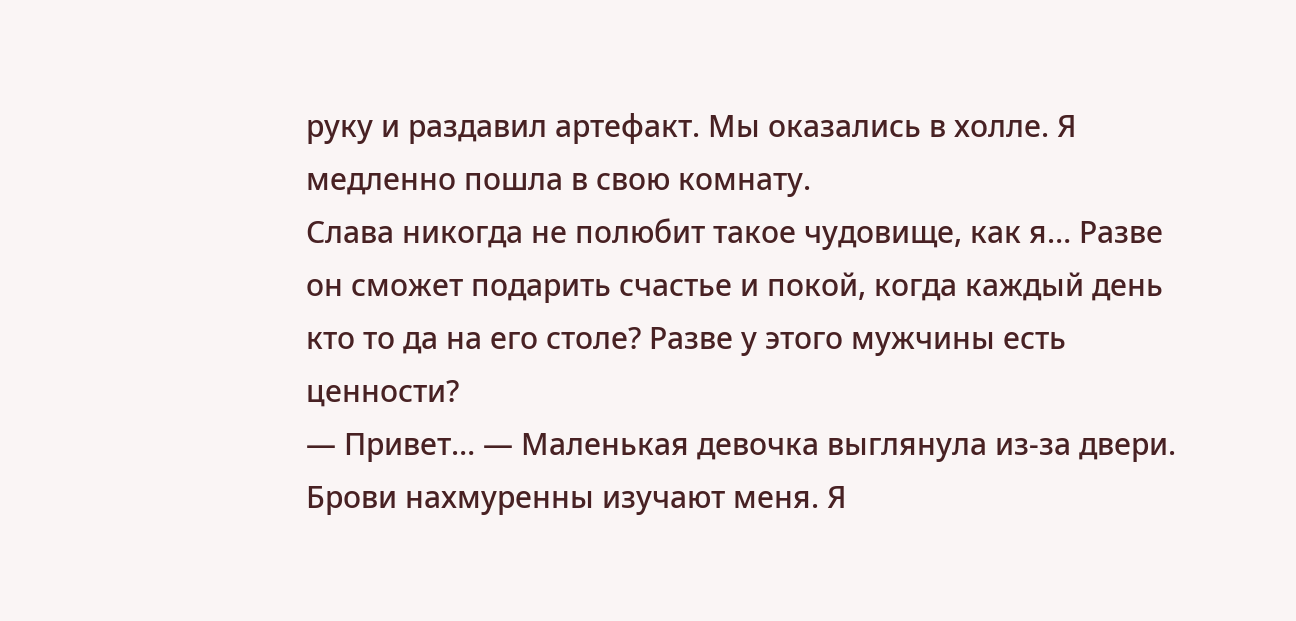руку и раздавил артефакт. Мы оказались в холле. Я медленно пошла в свою комнату.
Слава никогда не полюбит такое чудовище, как я… Разве он сможет подарить счастье и покой, когда каждый день кто то да на его столе? Разве у этого мужчины есть ценности?
— Привет… — Маленькая девочка выглянула из-за двери. Брови нахмуренны изучают меня. Я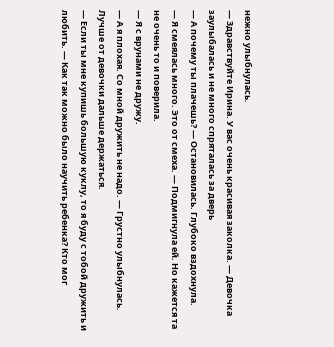нежно улыбнулась.
— Здравствуйте Ирина. У вас очень красивая заколка. — Девочка заулыбалась и не много спряталась за дверь
— А почему ты плачешь? — Остановилась. Глубоко вздохнула.
— Я смеялась много. Это от смеха. — Подмигнула ей. Но кажется та не очень то и поверила.
— Я с врунами не дружу.
— А я плохая. Со мной дружить не надо. — Грустно улыбнулась. Лучше от девочки дальше держаться.
— Если ты мне купишь большую куклу, то я буду с тобой дружить и любить. — Как так можно было научить ребенка? Кто мог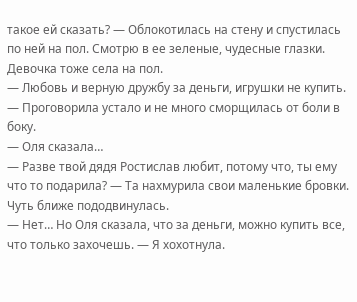такое ей сказать? — Облокотилась на стену и спустилась по ней на пол. Смотрю в ее зеленые, чудесные глазки. Девочка тоже села на пол.
— Любовь и верную дружбу за деньги, игрушки не купить. — Проговорила устало и не много сморщилась от боли в боку.
— Оля сказала…
— Разве твой дядя Ростислав любит, потому что, ты ему что то подарила? — Та нахмурила свои маленькие бровки. Чуть ближе пододвинулась.
— Нет… Но Оля сказала, что за деньги, можно купить все, что только захочешь. — Я хохотнула.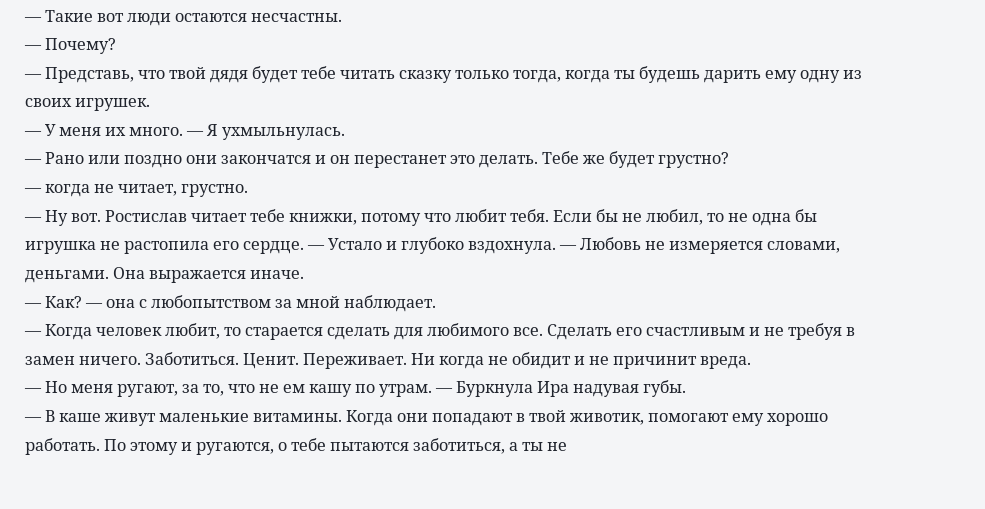— Такие вот люди остаются несчастны.
— Почему?
— Представь, что твой дядя будет тебе читать сказку только тогда, когда ты будешь дарить ему одну из своих игрушек.
— У меня их много. — Я ухмыльнулась.
— Рано или поздно они закончатся и он перестанет это делать. Тебе же будет грустно?
— когда не читает, грустно.
— Ну вот. Ростислав читает тебе книжки, потому что любит тебя. Если бы не любил, то не одна бы игрушка не растопила его сердце. — Устало и глубоко вздохнула. — Любовь не измеряется словами, деньгами. Она выражается иначе.
— Как? — она с любопытством за мной наблюдает.
— Когда человек любит, то старается сделать для любимого все. Сделать его счастливым и не требуя в замен ничего. Заботиться. Ценит. Переживает. Ни когда не обидит и не причинит вреда.
— Но меня ругают, за то, что не ем кашу по утрам. — Буркнула Ира надувая губы.
— В каше живут маленькие витамины. Когда они попадают в твой животик, помогают ему хорошо работать. По этому и ругаются, о тебе пытаются заботиться, а ты не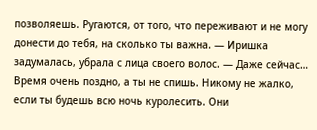позволяешь. Ругаются, от того, что переживают и не могу донести до тебя, на сколько ты важна. — Иришка задумалась, убрала с лица своего волос. — Даже сейчас… Время очень поздно, а ты не спишь. Никому не жалко, если ты будешь всю ночь куролесить. Они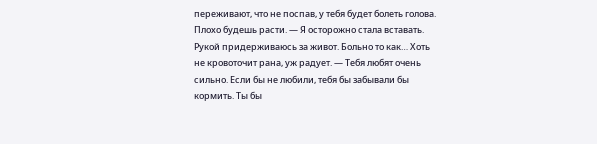переживают, что не поспав, у тебя будет болеть голова. Плохо будешь расти. — Я осторожно стала вставать. Рукой придерживаюсь за живот. Больно то как… Хоть не кровоточит рана, уж радует. — Тебя любят очень сильно. Если бы не любили, тебя бы забывали бы кормить. Ты бы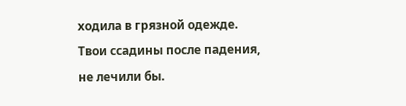ходила в грязной одежде. Твои ссадины после падения, не лечили бы.